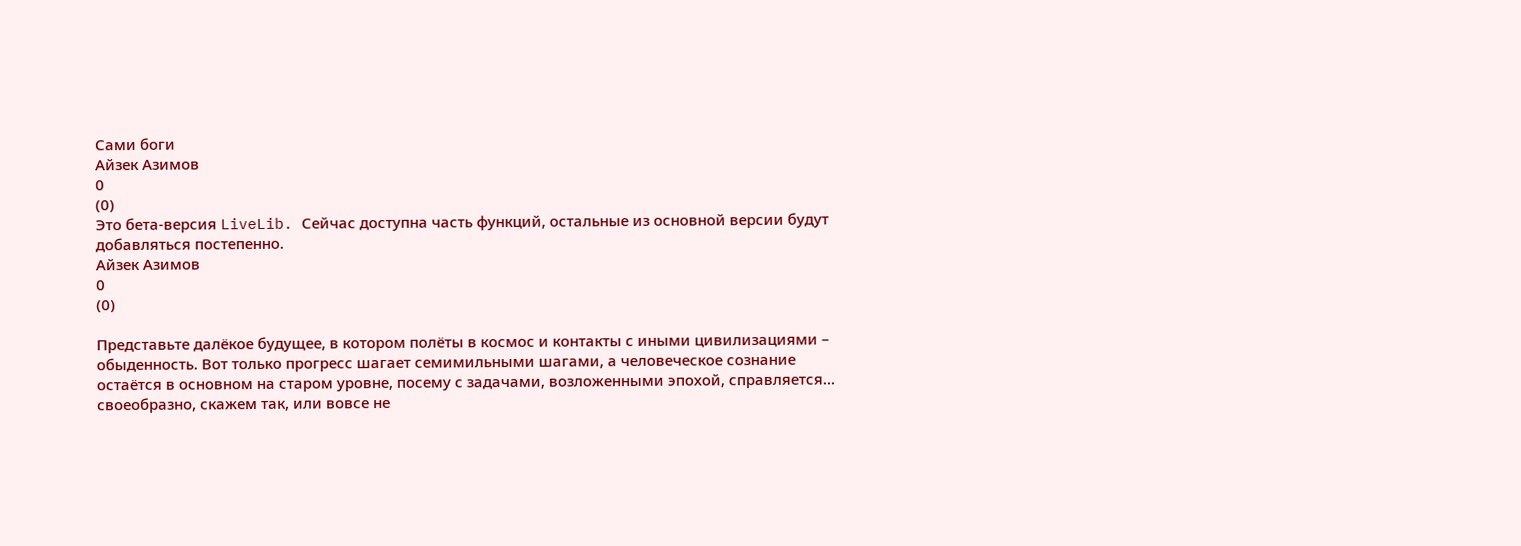Сами боги
Айзек Азимов
0
(0)
Это бета-версия LiveLib. Сейчас доступна часть функций, остальные из основной версии будут добавляться постепенно.
Айзек Азимов
0
(0)

Представьте далёкое будущее, в котором полёты в космос и контакты с иными цивилизациями – обыденность. Вот только прогресс шагает семимильными шагами, а человеческое сознание остаётся в основном на старом уровне, посему с задачами, возложенными эпохой, справляется… своеобразно, скажем так, или вовсе не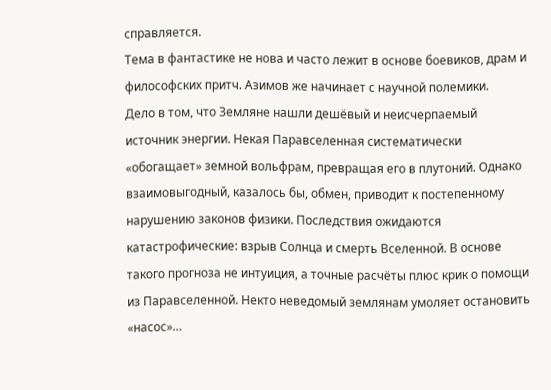справляется.
Тема в фантастике не нова и часто лежит в основе боевиков, драм и философских притч. Азимов же начинает с научной полемики.
Дело в том, что Земляне нашли дешёвый и неисчерпаемый источник энергии. Некая Паравселенная систематически «обогащает» земной вольфрам, превращая его в плутоний. Однако взаимовыгодный, казалось бы, обмен, приводит к постепенному нарушению законов физики. Последствия ожидаются катастрофические: взрыв Солнца и смерть Вселенной. В основе такого прогноза не интуиция, а точные расчёты плюс крик о помощи из Паравселенной. Некто неведомый землянам умоляет остановить «насос»…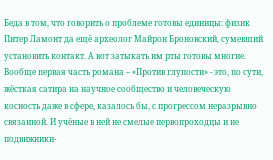Беда в том, что говорить о проблеме готовы единицы: физик Питер Ламонт да ещё археолог Майрон Броновский, сумевший установить контакт. А вот затыкать им рты готовы многие.
Вообще первая часть романа – «Против глупости» - это, по сути, жёсткая сатира на научное сообщество и человеческую косность даже в сфере, казалось бы, с прогрессом неразрывно связанной. И учёные в ней не смелые первопроходцы и не подвижники-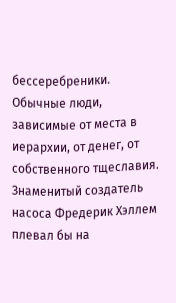бессеребреники. Обычные люди, зависимые от места в иерархии, от денег, от собственного тщеславия. Знаменитый создатель насоса Фредерик Хэллем плевал бы на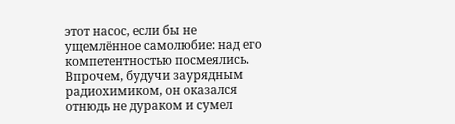этот насос, если бы не ущемлённое самолюбие: над его компетентностью посмеялись. Впрочем, будучи заурядным радиохимиком, он оказался отнюдь не дураком и сумел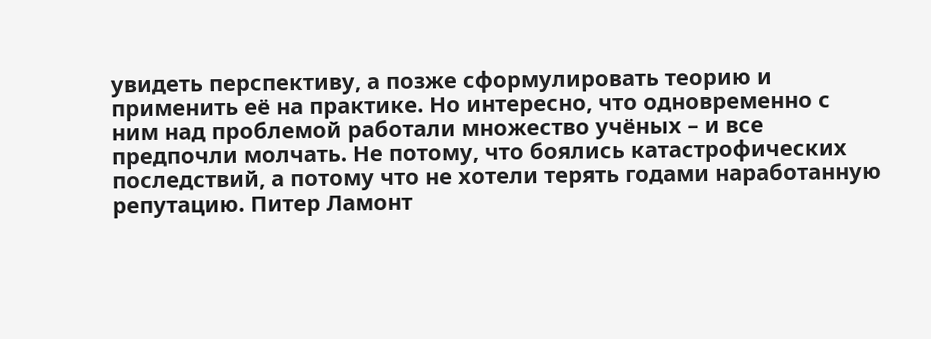увидеть перспективу, а позже сформулировать теорию и применить её на практике. Но интересно, что одновременно с ним над проблемой работали множество учёных – и все предпочли молчать. Не потому, что боялись катастрофических последствий, а потому что не хотели терять годами наработанную репутацию. Питер Ламонт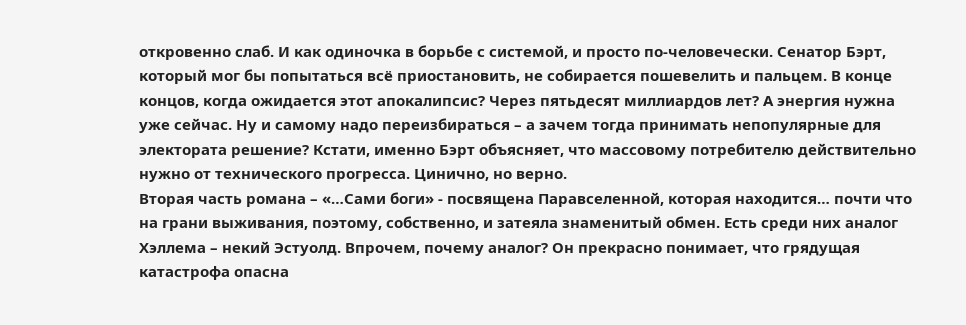откровенно слаб. И как одиночка в борьбе с системой, и просто по-человечески. Сенатор Бэрт, который мог бы попытаться всё приостановить, не собирается пошевелить и пальцем. В конце концов, когда ожидается этот апокалипсис? Через пятьдесят миллиардов лет? А энергия нужна уже сейчас. Ну и самому надо переизбираться – а зачем тогда принимать непопулярные для электората решение? Кстати, именно Бэрт объясняет, что массовому потребителю действительно нужно от технического прогресса. Цинично, но верно.
Вторая часть романа – «…Сами боги» - посвящена Паравселенной, которая находится… почти что на грани выживания, поэтому, собственно, и затеяла знаменитый обмен. Есть среди них аналог Хэллема – некий Эстуолд. Впрочем, почему аналог? Он прекрасно понимает, что грядущая катастрофа опасна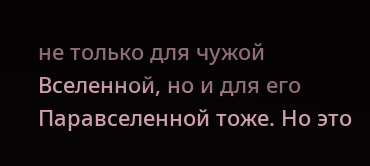не только для чужой Вселенной, но и для его Паравселенной тоже. Но это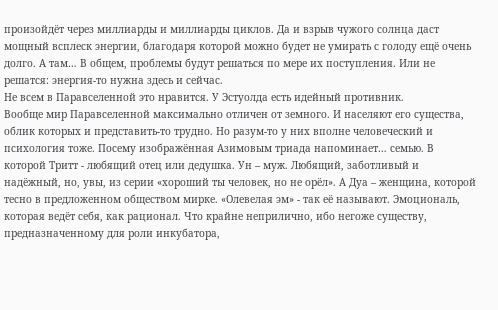произойдёт через миллиарды и миллиарды циклов. Да и взрыв чужого солнца даст мощный всплеск энергии, благодаря которой можно будет не умирать с голоду ещё очень долго. А там… В общем, проблемы будут решаться по мере их поступления. Или не решатся: энергия-то нужна здесь и сейчас.
Не всем в Паравселенной это нравится. У Эстуолда есть идейный противник.
Вообще мир Паравселенной максимально отличен от земного. И населяют его существа, облик которых и представить-то трудно. Но разум-то у них вполне человеческий и психология тоже. Посему изображённая Азимовым триада напоминает… семью. В которой Тритт - любящий отец или дедушка. Ун – муж. Любящий, заботливый и надёжный, но, увы, из серии «хороший ты человек, но не орёл». А Дуа – женщина, которой тесно в предложенном обществом мирке. «Олевелая эм» - так её называют. Эмоциональ, которая ведёт себя, как рационал. Что крайне неприлично, ибо негоже существу, предназначенному для роли инкубатора,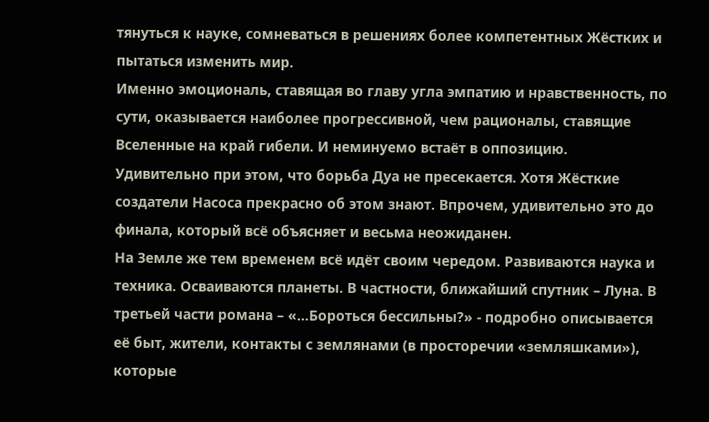тянуться к науке, сомневаться в решениях более компетентных Жёстких и пытаться изменить мир.
Именно эмоциональ, ставящая во главу угла эмпатию и нравственность, по сути, оказывается наиболее прогрессивной, чем рационалы, ставящие Вселенные на край гибели. И неминуемо встаёт в оппозицию.
Удивительно при этом, что борьба Дуа не пресекается. Хотя Жёсткие создатели Насоса прекрасно об этом знают. Впрочем, удивительно это до финала, который всё объясняет и весьма неожиданен.
На Земле же тем временем всё идёт своим чередом. Развиваются наука и техника. Осваиваются планеты. В частности, ближайший спутник – Луна. В третьей части романа – «…Бороться бессильны?» - подробно описывается её быт, жители, контакты с землянами (в просторечии «земляшками»), которые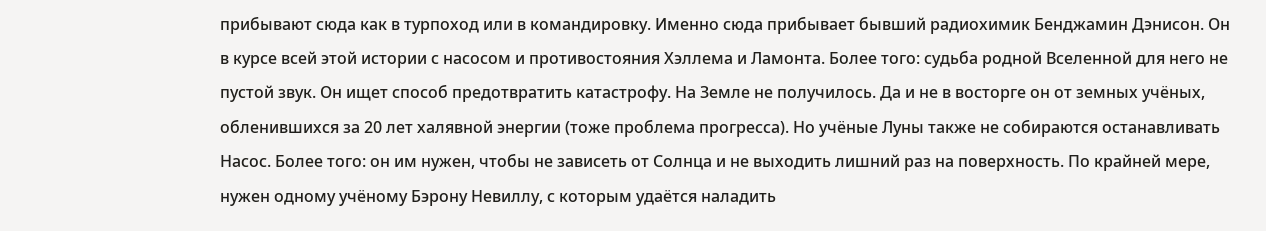прибывают сюда как в турпоход или в командировку. Именно сюда прибывает бывший радиохимик Бенджамин Дэнисон. Он в курсе всей этой истории с насосом и противостояния Хэллема и Ламонта. Более того: судьба родной Вселенной для него не пустой звук. Он ищет способ предотвратить катастрофу. На Земле не получилось. Да и не в восторге он от земных учёных, обленившихся за 20 лет халявной энергии (тоже проблема прогресса). Но учёные Луны также не собираются останавливать Насос. Более того: он им нужен, чтобы не зависеть от Солнца и не выходить лишний раз на поверхность. По крайней мере, нужен одному учёному Бэрону Невиллу, с которым удаётся наладить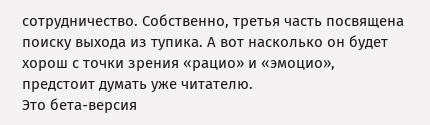сотрудничество. Собственно, третья часть посвящена поиску выхода из тупика. А вот насколько он будет хорош с точки зрения «рацио» и «эмоцио», предстоит думать уже читателю.
Это бета-версия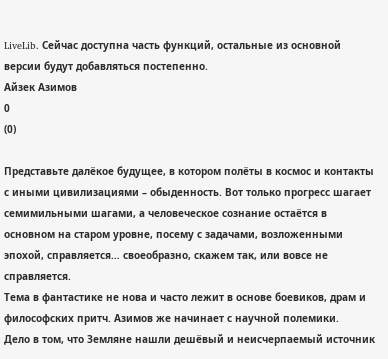LiveLib. Сейчас доступна часть функций, остальные из основной версии будут добавляться постепенно.
Айзек Азимов
0
(0)

Представьте далёкое будущее, в котором полёты в космос и контакты с иными цивилизациями – обыденность. Вот только прогресс шагает семимильными шагами, а человеческое сознание остаётся в основном на старом уровне, посему с задачами, возложенными эпохой, справляется… своеобразно, скажем так, или вовсе не справляется.
Тема в фантастике не нова и часто лежит в основе боевиков, драм и философских притч. Азимов же начинает с научной полемики.
Дело в том, что Земляне нашли дешёвый и неисчерпаемый источник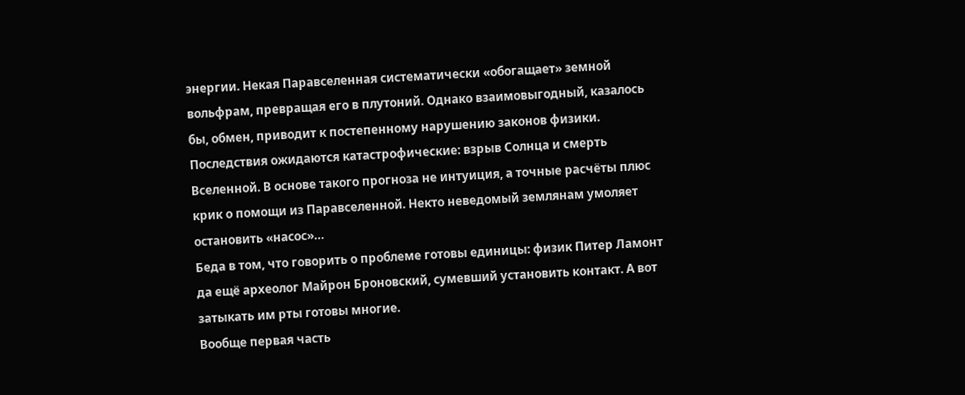энергии. Некая Паравселенная систематически «обогащает» земной вольфрам, превращая его в плутоний. Однако взаимовыгодный, казалось бы, обмен, приводит к постепенному нарушению законов физики. Последствия ожидаются катастрофические: взрыв Солнца и смерть Вселенной. В основе такого прогноза не интуиция, а точные расчёты плюс крик о помощи из Паравселенной. Некто неведомый землянам умоляет остановить «насос»…
Беда в том, что говорить о проблеме готовы единицы: физик Питер Ламонт да ещё археолог Майрон Броновский, сумевший установить контакт. А вот затыкать им рты готовы многие.
Вообще первая часть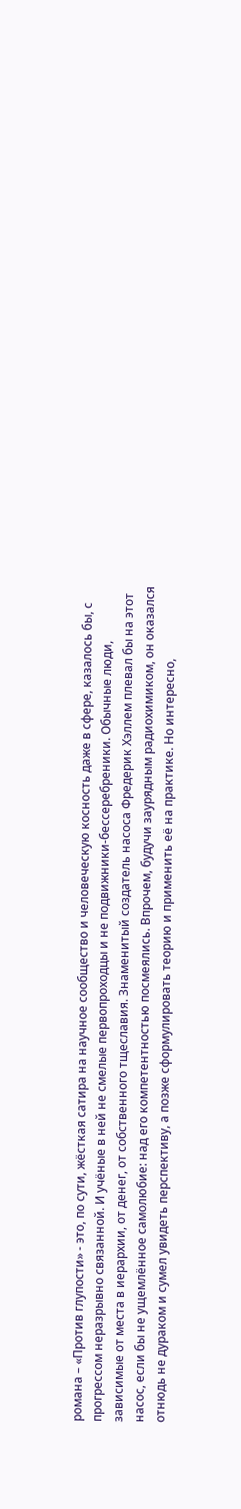романа – «Против глупости» - это, по сути, жёсткая сатира на научное сообщество и человеческую косность даже в сфере, казалось бы, с прогрессом неразрывно связанной. И учёные в ней не смелые первопроходцы и не подвижники-бессеребреники. Обычные люди, зависимые от места в иерархии, от денег, от собственного тщеславия. Знаменитый создатель насоса Фредерик Хэллем плевал бы на этот насос, если бы не ущемлённое самолюбие: над его компетентностью посмеялись. Впрочем, будучи заурядным радиохимиком, он оказался отнюдь не дураком и сумел увидеть перспективу, а позже сформулировать теорию и применить её на практике. Но интересно,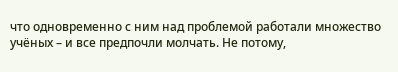что одновременно с ним над проблемой работали множество учёных – и все предпочли молчать. Не потому,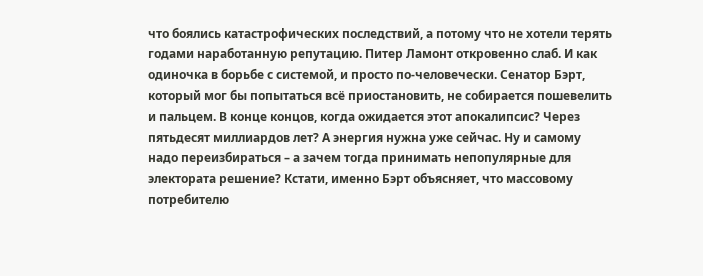что боялись катастрофических последствий, а потому что не хотели терять годами наработанную репутацию. Питер Ламонт откровенно слаб. И как одиночка в борьбе с системой, и просто по-человечески. Сенатор Бэрт, который мог бы попытаться всё приостановить, не собирается пошевелить и пальцем. В конце концов, когда ожидается этот апокалипсис? Через пятьдесят миллиардов лет? А энергия нужна уже сейчас. Ну и самому надо переизбираться – а зачем тогда принимать непопулярные для электората решение? Кстати, именно Бэрт объясняет, что массовому потребителю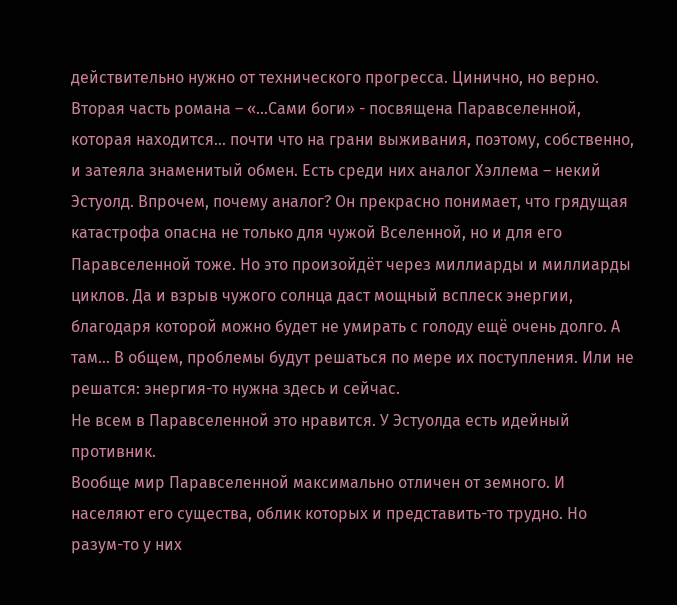действительно нужно от технического прогресса. Цинично, но верно.
Вторая часть романа – «…Сами боги» - посвящена Паравселенной, которая находится… почти что на грани выживания, поэтому, собственно, и затеяла знаменитый обмен. Есть среди них аналог Хэллема – некий Эстуолд. Впрочем, почему аналог? Он прекрасно понимает, что грядущая катастрофа опасна не только для чужой Вселенной, но и для его Паравселенной тоже. Но это произойдёт через миллиарды и миллиарды циклов. Да и взрыв чужого солнца даст мощный всплеск энергии, благодаря которой можно будет не умирать с голоду ещё очень долго. А там… В общем, проблемы будут решаться по мере их поступления. Или не решатся: энергия-то нужна здесь и сейчас.
Не всем в Паравселенной это нравится. У Эстуолда есть идейный противник.
Вообще мир Паравселенной максимально отличен от земного. И населяют его существа, облик которых и представить-то трудно. Но разум-то у них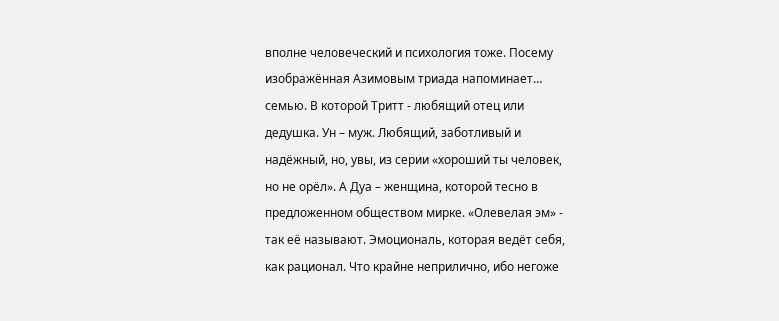вполне человеческий и психология тоже. Посему изображённая Азимовым триада напоминает… семью. В которой Тритт - любящий отец или дедушка. Ун – муж. Любящий, заботливый и надёжный, но, увы, из серии «хороший ты человек, но не орёл». А Дуа – женщина, которой тесно в предложенном обществом мирке. «Олевелая эм» - так её называют. Эмоциональ, которая ведёт себя, как рационал. Что крайне неприлично, ибо негоже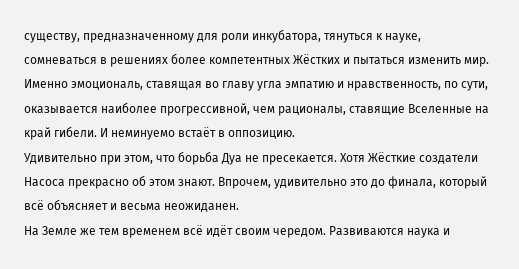существу, предназначенному для роли инкубатора, тянуться к науке, сомневаться в решениях более компетентных Жёстких и пытаться изменить мир.
Именно эмоциональ, ставящая во главу угла эмпатию и нравственность, по сути, оказывается наиболее прогрессивной, чем рационалы, ставящие Вселенные на край гибели. И неминуемо встаёт в оппозицию.
Удивительно при этом, что борьба Дуа не пресекается. Хотя Жёсткие создатели Насоса прекрасно об этом знают. Впрочем, удивительно это до финала, который всё объясняет и весьма неожиданен.
На Земле же тем временем всё идёт своим чередом. Развиваются наука и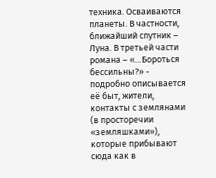техника. Осваиваются планеты. В частности, ближайший спутник – Луна. В третьей части романа – «…Бороться бессильны?» - подробно описывается её быт, жители, контакты с землянами (в просторечии «земляшками»), которые прибывают сюда как в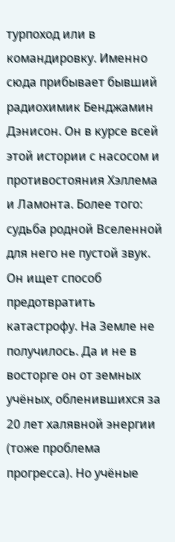турпоход или в командировку. Именно сюда прибывает бывший радиохимик Бенджамин Дэнисон. Он в курсе всей этой истории с насосом и противостояния Хэллема и Ламонта. Более того: судьба родной Вселенной для него не пустой звук. Он ищет способ предотвратить катастрофу. На Земле не получилось. Да и не в восторге он от земных учёных, обленившихся за 20 лет халявной энергии (тоже проблема прогресса). Но учёные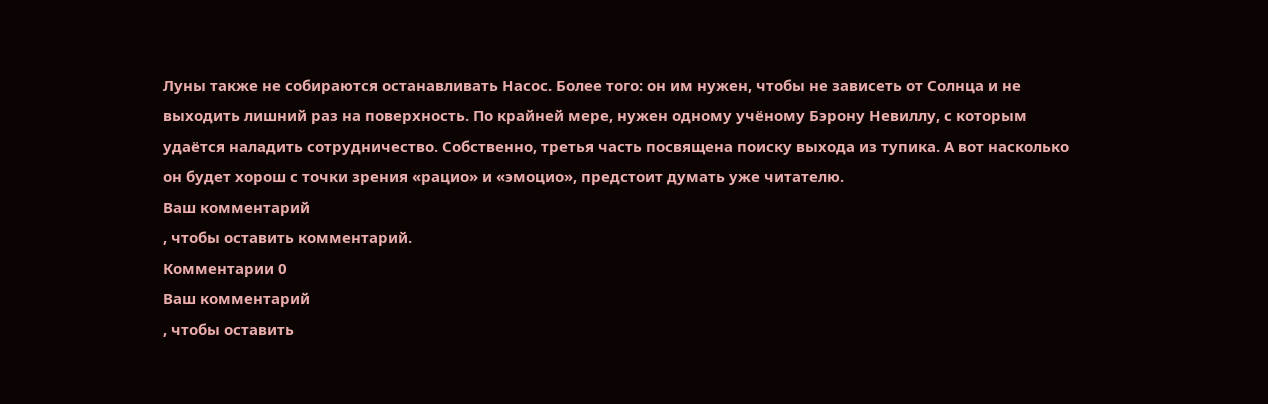Луны также не собираются останавливать Насос. Более того: он им нужен, чтобы не зависеть от Солнца и не выходить лишний раз на поверхность. По крайней мере, нужен одному учёному Бэрону Невиллу, с которым удаётся наладить сотрудничество. Собственно, третья часть посвящена поиску выхода из тупика. А вот насколько он будет хорош с точки зрения «рацио» и «эмоцио», предстоит думать уже читателю.
Ваш комментарий
, чтобы оставить комментарий.
Комментарии 0
Ваш комментарий
, чтобы оставить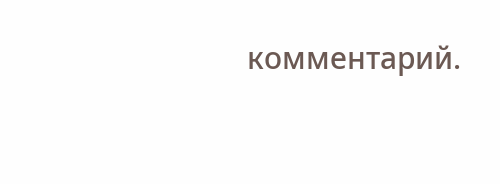комментарий.